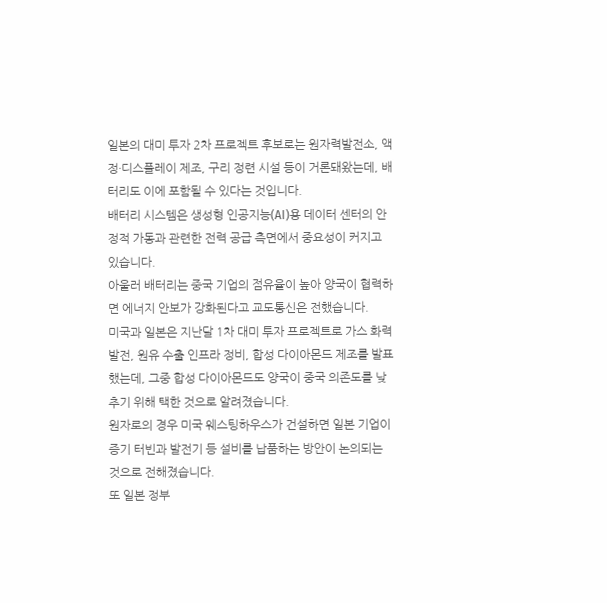일본의 대미 투자 2차 프로젝트 후보로는 원자력발전소, 액정·디스플레이 제조, 구리 정련 시설 등이 거론돼왔는데, 배터리도 이에 포함될 수 있다는 것입니다.
배터리 시스템은 생성형 인공지능(AI)용 데이터 센터의 안정적 가동과 관련한 전력 공급 측면에서 중요성이 커지고 있습니다.
아울러 배터리는 중국 기업의 점유율이 높아 양국이 협력하면 에너지 안보가 강화된다고 교도통신은 전했습니다.
미국과 일본은 지난달 1차 대미 투자 프로젝트로 가스 화력발전, 원유 수출 인프라 정비, 합성 다이아몬드 제조를 발표했는데, 그중 합성 다이아몬드도 양국이 중국 의존도를 낮추기 위해 택한 것으로 알려졌습니다.
원자로의 경우 미국 웨스팅하우스가 건설하면 일본 기업이 증기 터빈과 발전기 등 설비를 납품하는 방안이 논의되는 것으로 전해졌습니다.
또 일본 정부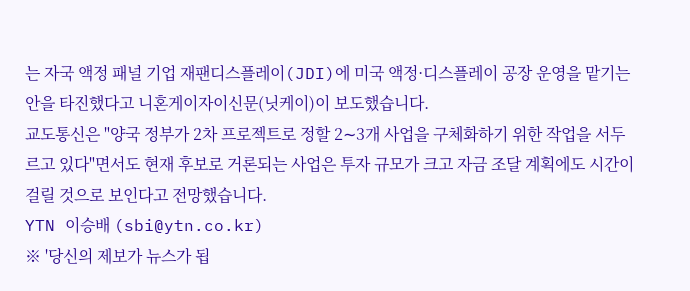는 자국 액정 패널 기업 재팬디스플레이(JDI)에 미국 액정·디스플레이 공장 운영을 맡기는 안을 타진했다고 니혼게이자이신문(닛케이)이 보도했습니다.
교도통신은 "양국 정부가 2차 프로젝트로 정할 2∼3개 사업을 구체화하기 위한 작업을 서두르고 있다"면서도 현재 후보로 거론되는 사업은 투자 규모가 크고 자금 조달 계획에도 시간이 걸릴 것으로 보인다고 전망했습니다.
YTN 이승배 (sbi@ytn.co.kr)
※ '당신의 제보가 뉴스가 됩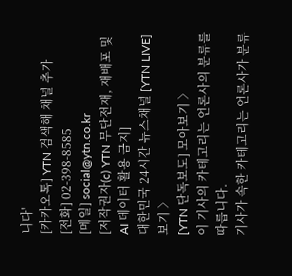니다'
[카카오톡] YTN 검색해 채널 추가
[전화] 02-398-8585
[메일] social@ytn.co.kr
[저작권자(c) YTN 무단전재, 재배포 및 AI 데이터 활용 금지]
대한민국 24시간 뉴스채널 [YTN LIVE] 보기 〉
[YTN 단독보도] 모아보기 〉
이 기사의 카테고리는 언론사의 분류를 따릅니다.
기사가 속한 카테고리는 언론사가 분류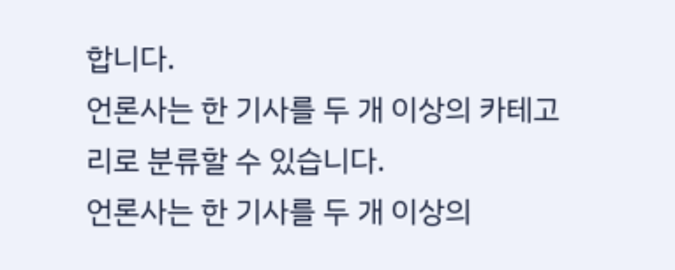합니다.
언론사는 한 기사를 두 개 이상의 카테고리로 분류할 수 있습니다.
언론사는 한 기사를 두 개 이상의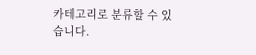카테고리로 분류할 수 있습니다.